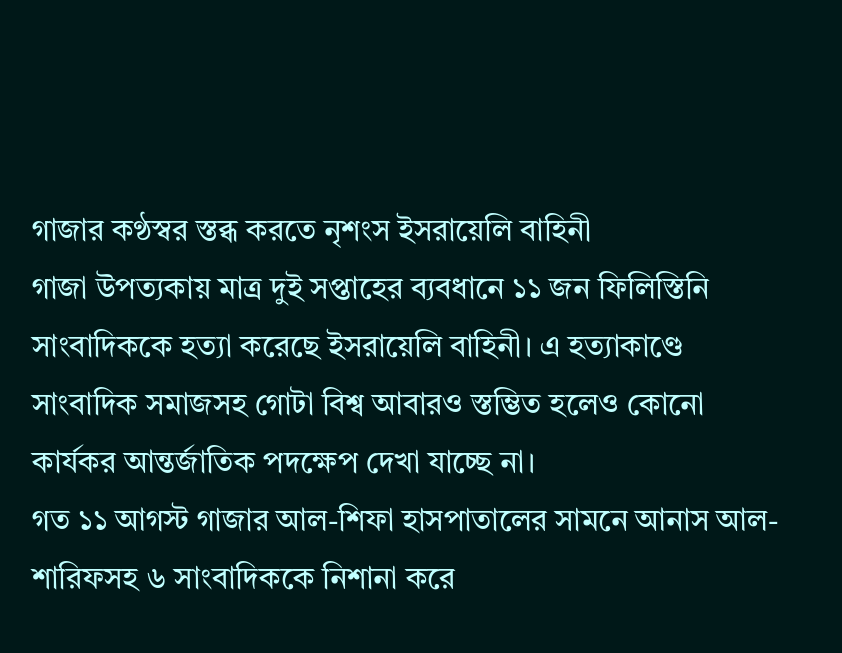গাজার কণ্ঠস্বর স্তব্ধ করতে নৃশংস ইসরায়েলি বাহিনী
গাজা উপত্যকায় মাত্র দুই সপ্তাহের ব্যবধানে ১১ জন ফিলিস্তিনি সাংবাদিককে হত্যা করেছে ইসরায়েলি বাহিনী। এ হত্যাকাণ্ডে সাংবাদিক সমাজসহ গোটা বিশ্ব আবারও স্তম্ভিত হলেও কোনো কার্যকর আন্তর্জাতিক পদক্ষেপ দেখা যাচ্ছে না।
গত ১১ আগস্ট গাজার আল-শিফা হাসপাতালের সামনে আনাস আল-শারিফসহ ৬ সাংবাদিককে নিশানা করে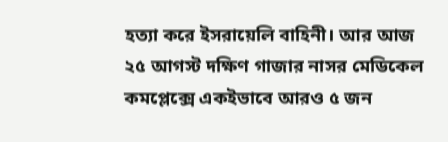হত্যা করে ইসরায়েলি বাহিনী। আর আজ ২৫ আগস্ট দক্ষিণ গাজার নাসর মেডিকেল কমপ্লেক্সে একইভাবে আরও ৫ জন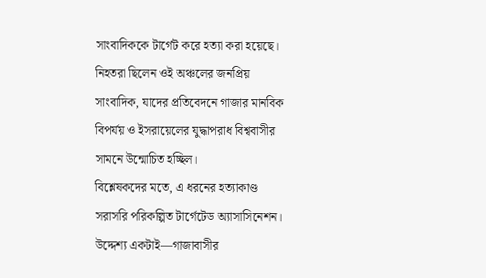সাংবাদিককে টার্গেট করে হত্যা করা হয়েছে। নিহতরা ছিলেন ওই অঞ্চলের জনপ্রিয় সাংবাদিক, যাদের প্রতিবেদনে গাজার মানবিক বিপর্যয় ও ইসরায়েলের যুদ্ধাপরাধ বিশ্ববাসীর সামনে উন্মোচিত হচ্ছিল।
বিশ্লেষকদের মতে, এ ধরনের হত্যাকাণ্ড সরাসরি পরিকল্পিত টার্গেটেড অ্যাসাসিনেশন। উদ্দেশ্য একটাই—গাজাবাসীর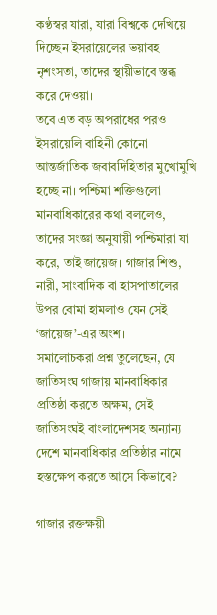কণ্ঠস্বর যারা, যারা বিশ্বকে দেখিয়ে দিচ্ছেন ইসরায়েলের ভয়াবহ নৃশংসতা, তাদের স্থায়ীভাবে স্তব্ধ করে দেওয়া।
তবে এত বড় অপরাধের পরও ইসরায়েলি বাহিনী কোনো আন্তর্জাতিক জবাবদিহিতার মুখোমুখি হচ্ছে না। পশ্চিমা শক্তিগুলো মানবাধিকারের কথা বললেও, তাদের সংজ্ঞা অনুযায়ী পশ্চিমারা যা করে, তাই জায়েজ। গাজার শিশু, নারী, সাংবাদিক বা হাসপাতালের উপর বোমা হামলাও যেন সেই ‘জায়েজ’-এর অংশ।
সমালোচকরা প্রশ্ন তুলেছেন, যে জাতিসংঘ গাজায় মানবাধিকার প্রতিষ্ঠা করতে অক্ষম, সেই জাতিসংঘই বাংলাদেশসহ অন্যান্য দেশে মানবাধিকার প্রতিষ্ঠার নামে হস্তক্ষেপ করতে আসে কিভাবে?

গাজার রক্তক্ষয়ী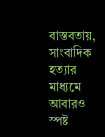বাস্তবতায়, সাংবাদিক হত্যার মাধ্যমে আবারও স্পষ্ট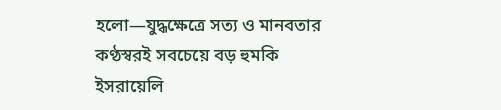হলো—যুদ্ধক্ষেত্রে সত্য ও মানবতার কণ্ঠস্বরই সবচেয়ে বড় হুমকি ইসরায়েলি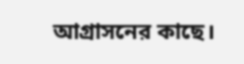আগ্রাসনের কাছে।